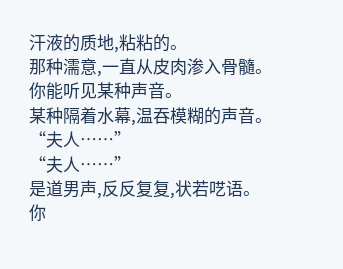汗液的质地,粘粘的。
那种濡意,一直从皮肉渗入骨髓。
你能听见某种声音。
某种隔着水幕,温吞模糊的声音。
“夫人……”
“夫人……”
是道男声,反反复复,状若呓语。
你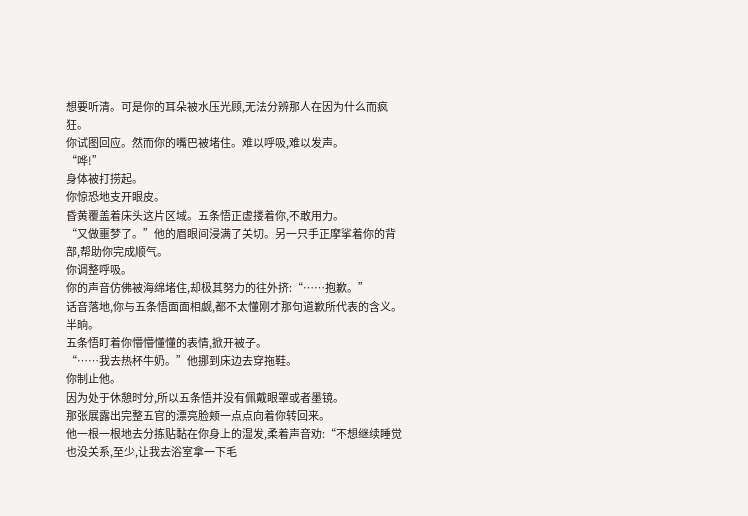想要听清。可是你的耳朵被水压光顾,无法分辨那人在因为什么而疯狂。
你试图回应。然而你的嘴巴被堵住。难以呼吸,难以发声。
“哗!”
身体被打捞起。
你惊恐地支开眼皮。
昏黄覆盖着床头这片区域。五条悟正虚搂着你,不敢用力。
“又做噩梦了。”他的眉眼间浸满了关切。另一只手正摩挲着你的背部,帮助你完成顺气。
你调整呼吸。
你的声音仿佛被海绵堵住,却极其努力的往外挤:“……抱歉。”
话音落地,你与五条悟面面相觑,都不太懂刚才那句道歉所代表的含义。
半晌。
五条悟盯着你懵懵懂懂的表情,掀开被子。
“……我去热杯牛奶。”他挪到床边去穿拖鞋。
你制止他。
因为处于休憩时分,所以五条悟并没有佩戴眼罩或者墨镜。
那张展露出完整五官的漂亮脸颊一点点向着你转回来。
他一根一根地去分拣贴黏在你身上的湿发,柔着声音劝:“不想继续睡觉也没关系,至少,让我去浴室拿一下毛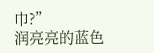巾?”
润亮亮的蓝色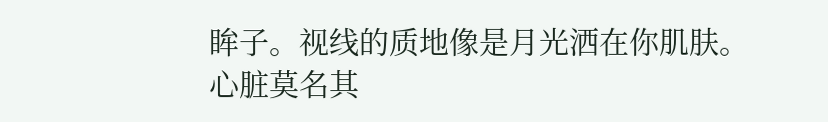眸子。视线的质地像是月光洒在你肌肤。
心脏莫名其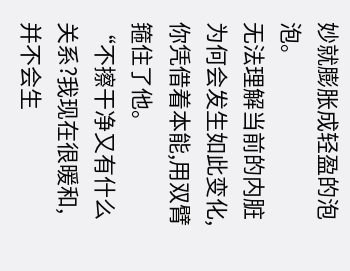妙就膨胀成轻盈的泡泡。
无法理解当前的内脏为何会发生如此变化,你凭借着本能,用双臂箍住了他。
“不擦干净又有什么关系?我现在很暖和,并不会生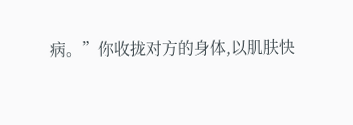病。”你收拢对方的身体,以肌肤快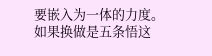要嵌入为一体的力度。
如果换做是五条悟这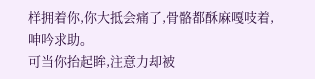样拥着你,你大抵会痛了,骨骼都酥麻嘎吱着,呻吟求助。
可当你抬起眸,注意力却被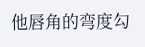他唇角的弯度勾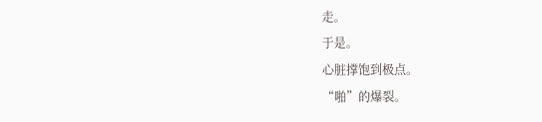走。
于是。
心脏撑饱到极点。
“啪”的爆裂。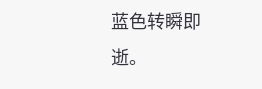蓝色转瞬即逝。